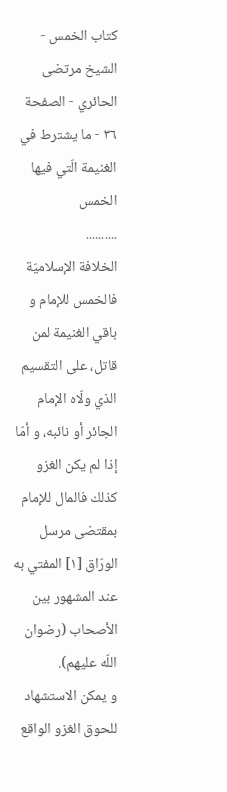كتاب الخمس - الشيخ مرتضى الحائري - الصفحة ٣٦ - ما يشترط في الغنيمة الّتي فيها الخمس
..........
الخلافة الإسلاميّة فالخمس للإمام و باقي الغنيمة لمن قاتل، على التقسيم الذي ولّاه الإمام الجائر أو نائبه، و أمّا إذا لم يكن الغزو كذلك فالمال للإمام بمقتضى مرسل الورّاق [١] المفتي به عند المشهور بين الأصحاب (رضوان اللّه عليهم).
و يمكن الاستشهاد للحوق الغزو الواقع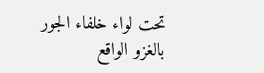تحت لواء خلفاء الجور بالغزو الواقع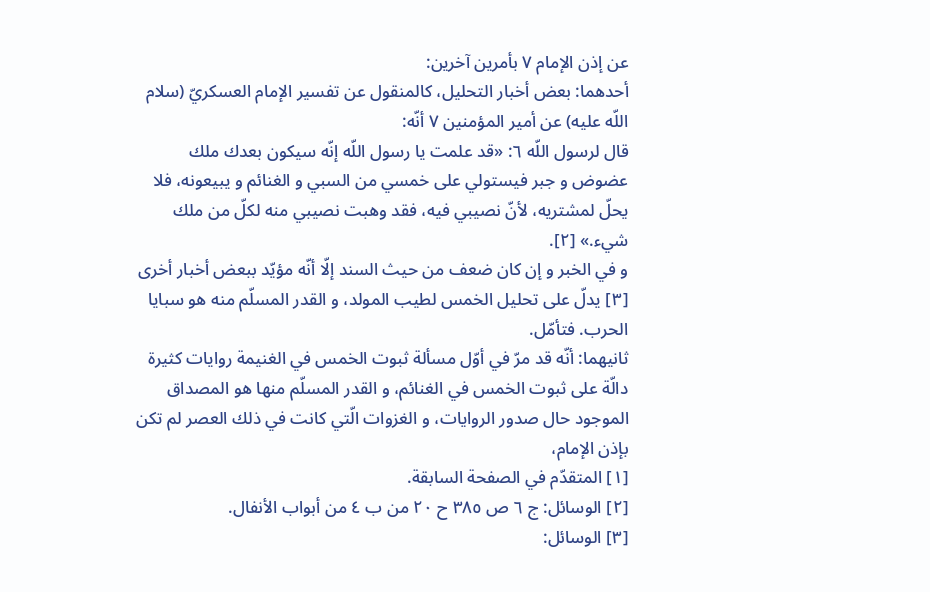عن إذن الإمام ٧ بأمرين آخرين:
أحدهما: بعض أخبار التحليل، كالمنقول عن تفسير الإمام العسكريّ (سلام اللّه عليه) عن أمير المؤمنين ٧ أنّه:
قال لرسول اللّه ٦: «قد علمت يا رسول اللّه إنّه سيكون بعدك ملك عضوض و جبر فيستولي على خمسي من السبي و الغنائم و يبيعونه، فلا يحلّ لمشتريه، لأنّ نصيبي فيه، فقد وهبت نصيبي منه لكلّ من ملك شيء.» [٢].
و في الخبر و إن كان ضعف من حيث السند إلّا أنّه مؤيّد ببعض أخبار أخرى [٣] يدلّ على تحليل الخمس لطيب المولد، و القدر المسلّم منه هو سبايا الحرب. فتأمّل.
ثانيهما: أنّه قد مرّ في أوّل مسألة ثبوت الخمس في الغنيمة روايات كثيرة دالّة على ثبوت الخمس في الغنائم، و القدر المسلّم منها هو المصداق الموجود حال صدور الروايات، و الغزوات الّتي كانت في ذلك العصر لم تكن بإذن الإمام،
[١] المتقدّم في الصفحة السابقة.
[٢] الوسائل: ج ٦ ص ٣٨٥ ح ٢٠ من ب ٤ من أبواب الأنفال.
[٣] الوسائل: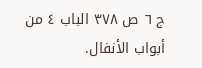ج ٦ ص ٣٧٨ الباب ٤ من أبواب الأنفال.